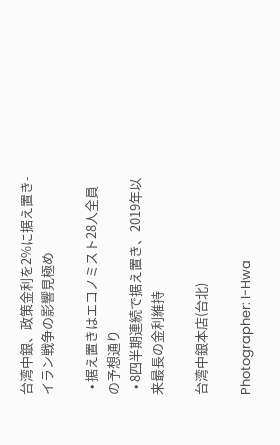台湾中銀、政策金利を2%に据え置き-イラン戦争の影響見極め

  • 据え置きはエコノミスト28人全員の予想通り
  • 8四半期連続で据え置き、2019年以来最長の金利維持

台湾中銀本店(台北)

Photographer: I-Hwa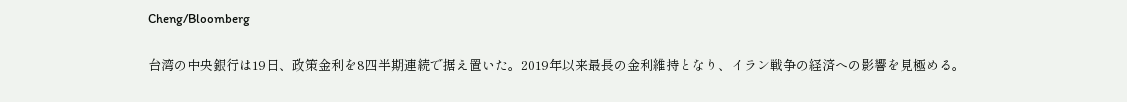Cheng/Bloomberg

台湾の中央銀行は19日、政策金利を8四半期連続で据え置いた。2019年以来最長の金利維持となり、イラン戦争の経済への影響を見極める。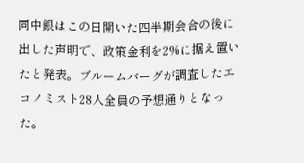同中銀はこの日開いた四半期会合の後に出した声明で、政策金利を2%に据え置いたと発表。ブルームバーグが調査したエコノミスト28人全員の予想通りとなった。